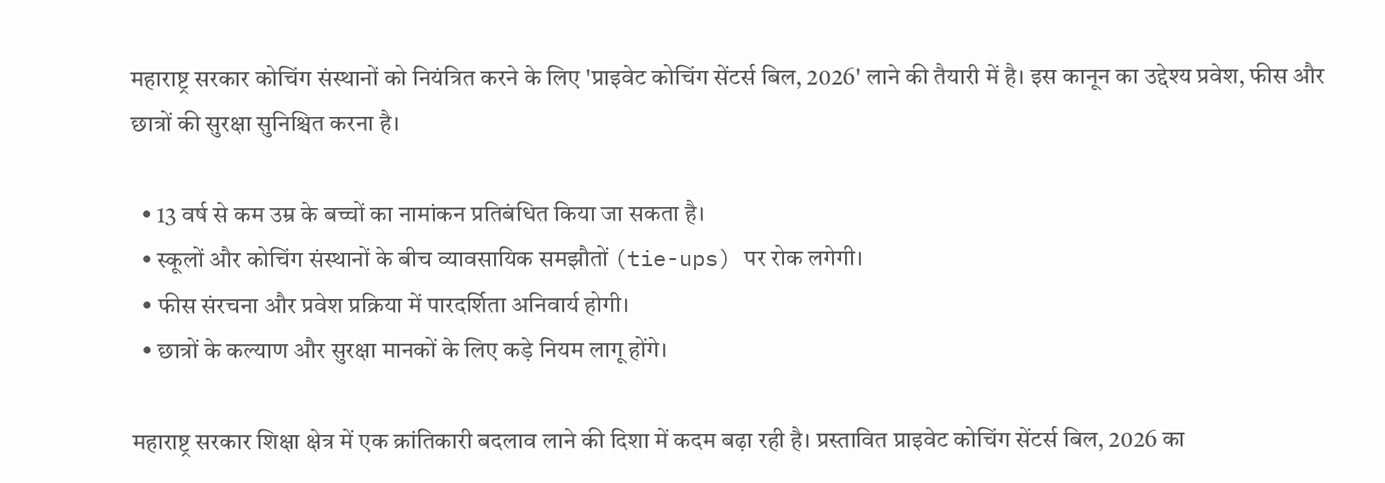महाराष्ट्र सरकार कोचिंग संस्थानों को नियंत्रित करने के लिए 'प्राइवेट कोचिंग सेंटर्स बिल, 2026' लाने की तैयारी में है। इस कानून का उद्देश्य प्रवेश, फीस और छात्रों की सुरक्षा सुनिश्चित करना है।

  • 13 वर्ष से कम उम्र के बच्चों का नामांकन प्रतिबंधित किया जा सकता है।
  • स्कूलों और कोचिंग संस्थानों के बीच व्यावसायिक समझौतों (tie-ups) पर रोक लगेगी।
  • फीस संरचना और प्रवेश प्रक्रिया में पारदर्शिता अनिवार्य होगी।
  • छात्रों के कल्याण और सुरक्षा मानकों के लिए कड़े नियम लागू होंगे।

महाराष्ट्र सरकार शिक्षा क्षेत्र में एक क्रांतिकारी बदलाव लाने की दिशा में कदम बढ़ा रही है। प्रस्तावित प्राइवेट कोचिंग सेंटर्स बिल, 2026 का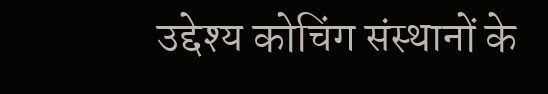उद्देश्य कोचिंग संस्थानों के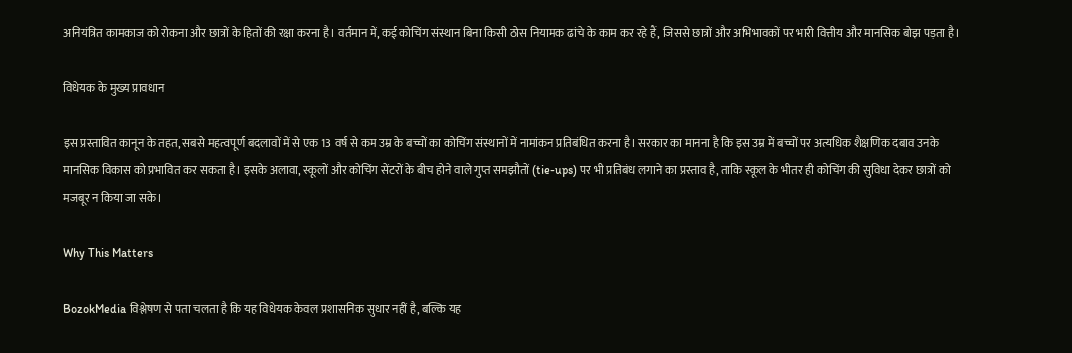अनियंत्रित कामकाज को रोकना और छात्रों के हितों की रक्षा करना है। वर्तमान में, कई कोचिंग संस्थान बिना किसी ठोस नियामक ढांचे के काम कर रहे हैं, जिससे छात्रों और अभिभावकों पर भारी वित्तीय और मानसिक बोझ पड़ता है।

विधेयक के मुख्य प्रावधान

इस प्रस्तावित कानून के तहत, सबसे महत्वपूर्ण बदलावों में से एक 13 वर्ष से कम उम्र के बच्चों का कोचिंग संस्थानों में नामांकन प्रतिबंधित करना है। सरकार का मानना है कि इस उम्र में बच्चों पर अत्यधिक शैक्षणिक दबाव उनके मानसिक विकास को प्रभावित कर सकता है। इसके अलावा, स्कूलों और कोचिंग सेंटरों के बीच होने वाले गुप्त समझौतों (tie-ups) पर भी प्रतिबंध लगाने का प्रस्ताव है, ताकि स्कूल के भीतर ही कोचिंग की सुविधा देकर छात्रों को मजबूर न किया जा सके।

Why This Matters

BozokMedia विश्लेषण से पता चलता है कि यह विधेयक केवल प्रशासनिक सुधार नहीं है, बल्कि यह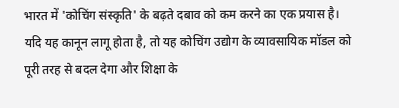भारत में 'कोचिंग संस्कृति' के बढ़ते दबाव को कम करने का एक प्रयास है। यदि यह कानून लागू होता है, तो यह कोचिंग उद्योग के व्यावसायिक मॉडल को पूरी तरह से बदल देगा और शिक्षा के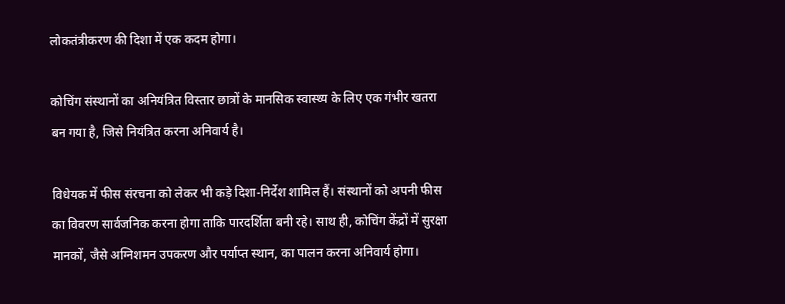लोकतंत्रीकरण की दिशा में एक कदम होगा।

कोचिंग संस्थानों का अनियंत्रित विस्तार छात्रों के मानसिक स्वास्थ्य के लिए एक गंभीर खतरा बन गया है, जिसे नियंत्रित करना अनिवार्य है।

विधेयक में फीस संरचना को लेकर भी कड़े दिशा-निर्देश शामिल हैं। संस्थानों को अपनी फीस का विवरण सार्वजनिक करना होगा ताकि पारदर्शिता बनी रहे। साथ ही, कोचिंग केंद्रों में सुरक्षा मानकों, जैसे अग्निशमन उपकरण और पर्याप्त स्थान, का पालन करना अनिवार्य होगा।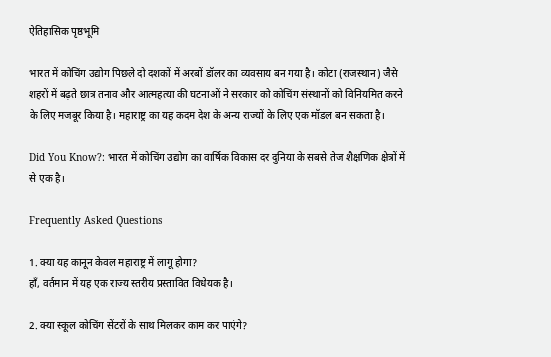ऐतिहासिक पृष्ठभूमि

भारत में कोचिंग उद्योग पिछले दो दशकों में अरबों डॉलर का व्यवसाय बन गया है। कोटा (राजस्थान) जैसे शहरों में बढ़ते छात्र तनाव और आत्महत्या की घटनाओं ने सरकार को कोचिंग संस्थानों को विनियमित करने के लिए मजबूर किया है। महाराष्ट्र का यह कदम देश के अन्य राज्यों के लिए एक मॉडल बन सकता है।

Did You Know?: भारत में कोचिंग उद्योग का वार्षिक विकास दर दुनिया के सबसे तेज शैक्षणिक क्षेत्रों में से एक है।

Frequently Asked Questions

1. क्या यह कानून केवल महाराष्ट्र में लागू होगा?
हाँ, वर्तमान में यह एक राज्य स्तरीय प्रस्तावित विधेयक है।

2. क्या स्कूल कोचिंग सेंटरों के साथ मिलकर काम कर पाएंगे?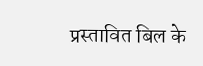प्रस्तावित बिल के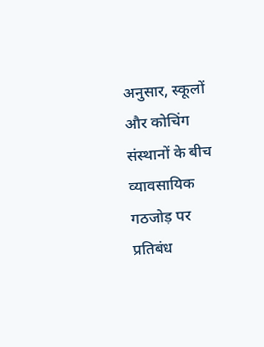अनुसार, स्कूलों और कोचिंग संस्थानों के बीच व्यावसायिक गठजोड़ पर प्रतिबंध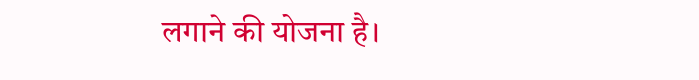लगाने की योजना है।